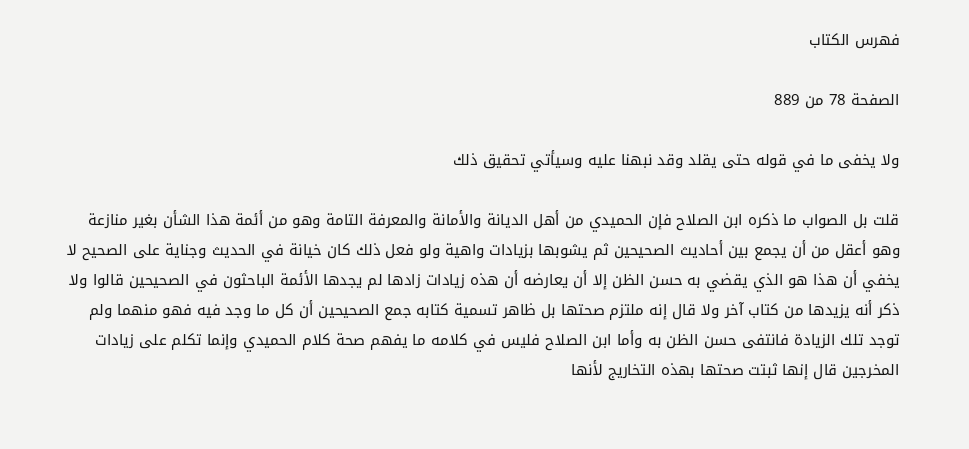فهرس الكتاب

الصفحة 78 من 889

ولا يخفى ما في قوله حتى يقلد وقد نبهنا عليه وسيأتي تحقيق ذلك

قلت بل الصواب ما ذكره ابن الصلاح فإن الحميدي من أهل الديانة والأمانة والمعرفة التامة وهو من أئمة هذا الشأن بغير منازعة وهو أعقل من أن يجمع بين أحاديث الصحيحين ثم يشوبها بزيادات واهية ولو فعل ذلك كان خيانة في الحديث وجناية على الصحيح لا يخفي أن هذا هو الذي يقضي به حسن الظن إلا أن يعارضه أن هذه زيادات زادها لم يجدها الأئمة الباحثون في الصحيحين قالوا ولا ذكر أنه يزيدها من كتاب آخر ولا قال إنه ملتزم صحتها بل ظاهر تسمية كتابه جمع الصحيحين أن كل ما وجد فيه فهو منهما ولم توجد تلك الزيادة فانتفى حسن الظن به وأما ابن الصلاح فليس في كلامه ما يفهم صحة كلام الحميدي وإنما تكلم على زيادات المخرجين قال إنها ثبتت صحتها بهذه التخاريج لأنها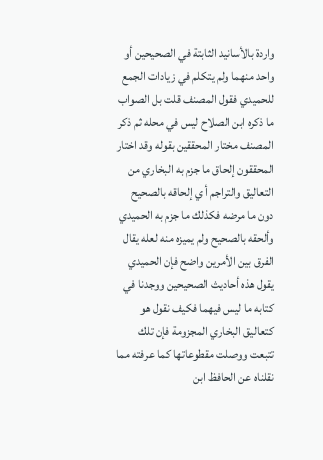واردة بالأسانيد الثابتة في الصحيحين أو واحد منهما ولم يتكلم في زيادات الجمع للحميدي فقول المصنف قلت بل الصواب ما ذكره ابن الصلاح ليس في محله ثم ذكر المصنف مختار المحققين بقوله وقد اختار المحققون إلحاق ما جزم به البخاري من التعاليق والتراجم أ ي إلحاقه بالصحيح دون ما مرضه فكذلك ما جزم به الحميدي وألحقه بالصحيح ولم يميزه منه لعله يقال الفرق بين الأمرين واضح فإن الحميدي يقول هذه أحاديث الصحيحين ووجدنا في كتابه ما ليس فيهما فكيف نقول هو كتعاليق البخاري المجزومة فإن تلك تتبعت ووصلت مقطوعاتها كما عرفته مما نقلناه عن الحافظ ابن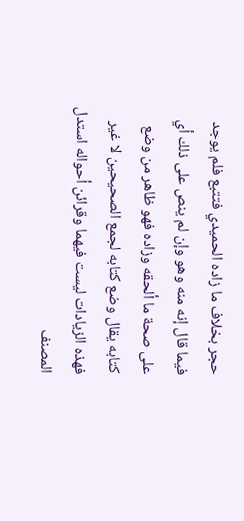حجر بخلاف ما زاده الحميدي فتتبع فلم يوجد فيما قال إنه منه وهو وإن لم ينص على ذلك أي على صحة ما ألحقه وزاده فهو ظاهر من وضع كتابه يقال وضع كتابه لجمع الصحيحين لا غير فهذه الزيادات ليست فيهما وقرائن أحواله استدل المصنف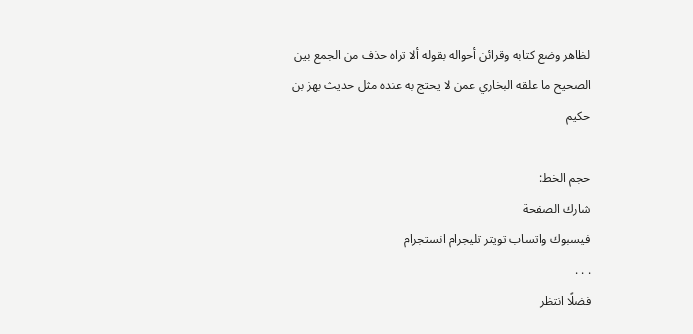لظاهر وضع كتابه وقرائن أحواله بقوله ألا تراه حذف من الجمع بين الصحيح ما علقه البخاري عمن لا يحتج به عنده مثل حديث بهز بن حكيم

حجم الخط:
شارك الصفحة
فيسبوك واتساب تويتر تليجرام انستجرام
. . .
فضلًا انتظر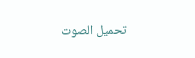تحميل الصوت